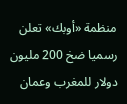منظمة «أوبك» تعلن رسميا ضخ 200 مليون دولار للمغرب وعمان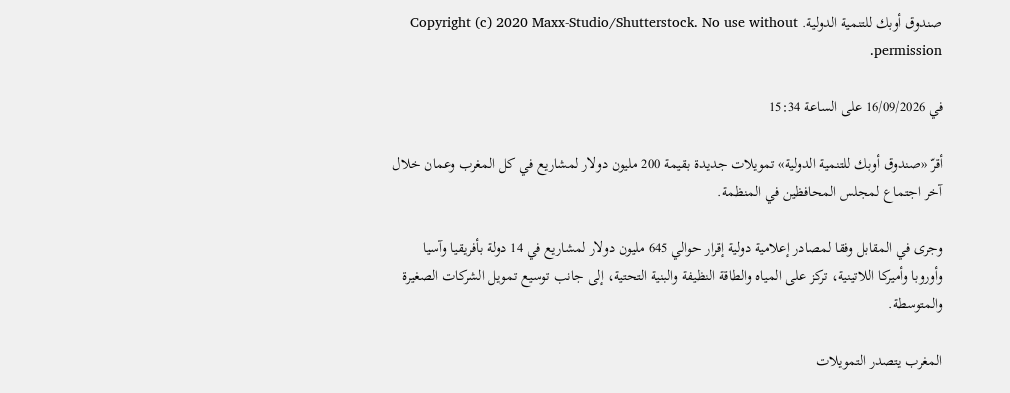صندوق أوبك للتنمية الدولية. Copyright (c) 2020 Maxx-Studio/Shutterstock. No use without permission.

في 16/09/2026 على الساعة 15:34

أقرّ «صندوق أوبك للتنمية الدولية» تمويلات جديدة بقيمة 200 مليون دولار لمشاريع في كل المغرب وعمان خلال آخر اجتماع لمجلس المحافظين في المنظمة.

وجرى في المقابل وفقا لمصادر إعلامية دولية إقرار حوالي 645 مليون دولار لمشاريع في 14 دولة بأفريقيا وآسيا وأوروبا وأميركا اللاتينية، تركز على المياه والطاقة النظيفة والبنية التحتية، إلى جانب توسيع تمويل الشركات الصغيرة والمتوسطة.

المغرب يتصدر التمويلات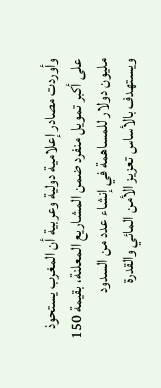وأوردت مصادر إعلامية دولية وعربية أن المغرب يستحوذ على أكبر تمويل منفرد ضمن المشاريع المعلنة، بقيمة 150 مليون دولار للمساهمة في إنشاء عدد من السدود ويستهدف بالأساس تعزيز الأمن المائي والقدرة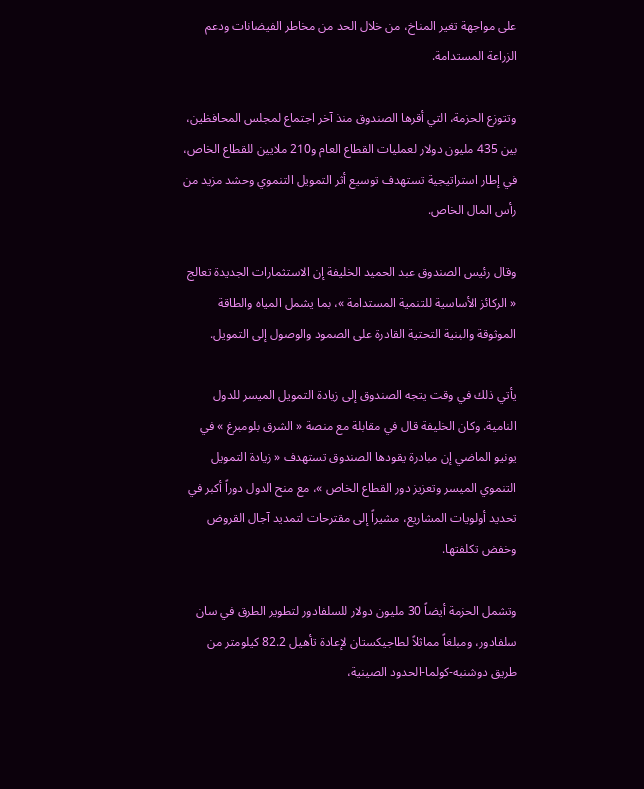على مواجهة تغير المناخ، من خلال الحد من مخاطر الفيضانات ودعم الزراعة المستدامة.

وتتوزع الحزمة، التي أقرها الصندوق منذ آخر اجتماع لمجلس المحافظين، بين 435 مليون دولار لعمليات القطاع العام و210 ملايين للقطاع الخاص، في إطار استراتيجية تستهدف توسيع أثر التمويل التنموي وحشد مزيد من رأس المال الخاص.

وقال رئيس الصندوق عبد الحميد الخليفة إن الاستثمارات الجديدة تعالج « الركائز الأساسية للتنمية المستدامة »، بما يشمل المياه والطاقة الموثوقة والبنية التحتية القادرة على الصمود والوصول إلى التمويل.

يأتي ذلك في وقت يتجه الصندوق إلى زيادة التمويل الميسر للدول النامية. وكان الخليفة قال في مقابلة مع منصة « الشرق بلومبرغ » في يونيو الماضي إن مبادرة يقودها الصندوق تستهدف « زيادة التمويل التنموي الميسر وتعزيز دور القطاع الخاص »، مع منح الدول دوراً أكبر في تحديد أولويات المشاريع، مشيراً إلى مقترحات لتمديد آجال القروض وخفض تكلفتها.

وتشمل الحزمة أيضاً 30 مليون دولار للسلفادور لتطوير الطرق في سان سلفادور، ومبلغاً مماثلاً لطاجيكستان لإعادة تأهيل 82.2 كيلومتر من طريق دوشنبه-كولما-الحدود الصينية،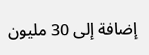إضافة إلى 30 مليون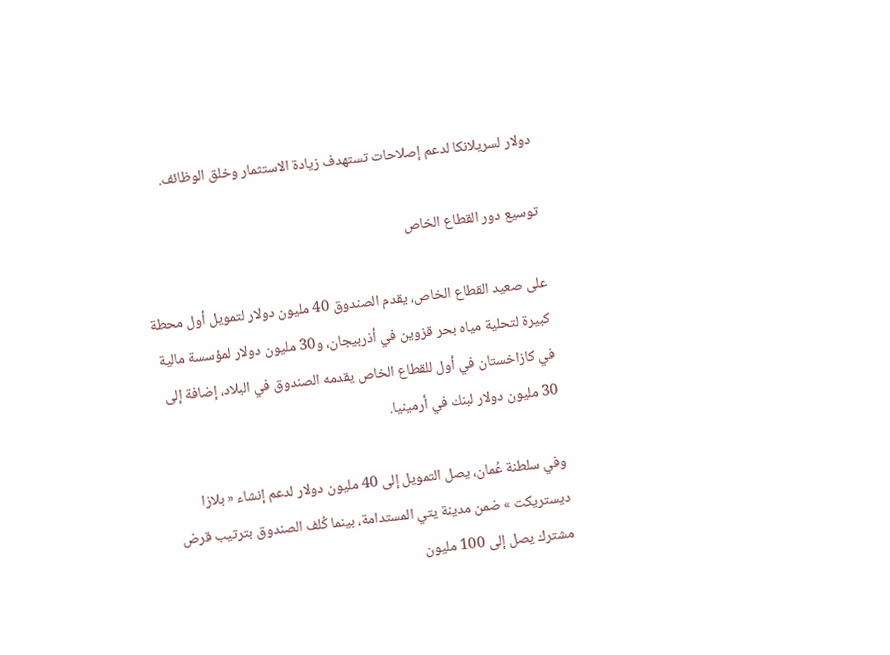دولار لسريلانكا لدعم إصلاحات تستهدف زيادة الاستثمار وخلق الوظائف.

توسيع دور القطاع الخاص

على صعيد القطاع الخاص، يقدم الصندوق 40 مليون دولار لتمويل أول محطة كبيرة لتحلية مياه بحر قزوين في أذربيجان، و30 مليون دولار لمؤسسة مالية في كازاخستان في أول للقطاع الخاص يقدمه الصندوق في البلاد، إضافة إلى 30 مليون دولار لبنك في أرمينيا.

وفي سلطنة عُمان، يصل التمويل إلى 40 مليون دولار لدعم إنشاء « بلازا ديستريكت » ضمن مدينة يتي المستدامة، بينما كُلف الصندوق بترتيب قرض مشترك يصل إلى 100 مليون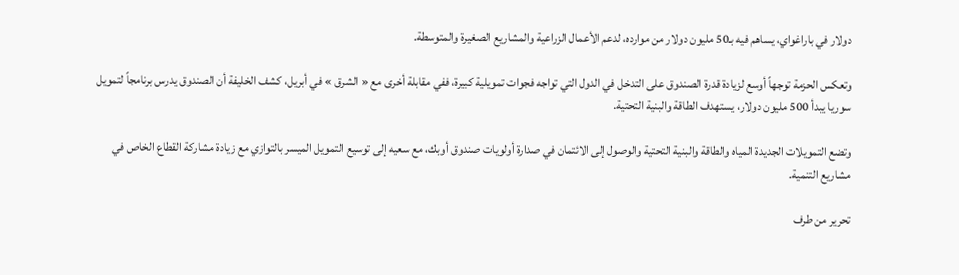دولار في باراغواي، يساهم فيه بـ50 مليون دولار من موارده، لدعم الأعمال الزراعية والمشاريع الصغيرة والمتوسطة.

وتعكس الحزمة توجهاً أوسع لزيادة قدرة الصندوق على التدخل في الدول التي تواجه فجوات تمويلية كبيرة، ففي مقابلة أخرى مع « الشرق » في أبريل، كشف الخليفة أن الصندوق يدرس برنامجاً لتمويل سوريا يبدأ 500 مليون دولار، يستهدف الطاقة والبنية التحتية.

وتضع التمويلات الجديدة المياه والطاقة والبنية التحتية والوصول إلى الائتمان في صدارة أولويات صندوق أوبك، مع سعيه إلى توسيع التمويل الميسر بالتوازي مع زيادة مشاركة القطاع الخاص في مشاريع التنمية.

تحرير من طرف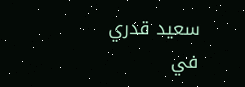سعيد قدري
في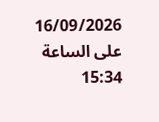16/09/2026 على الساعة 15:34